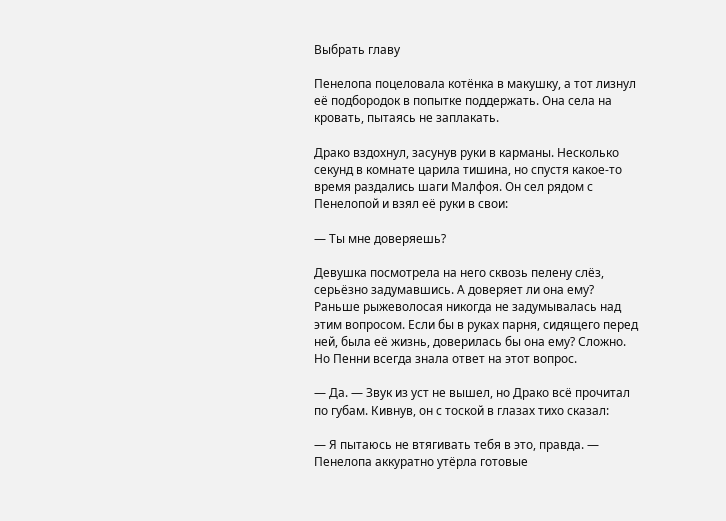Выбрать главу

Пенелопа поцеловала котёнка в макушку, а тот лизнул её подбородок в попытке поддержать. Она села на кровать, пытаясь не заплакать.

Драко вздохнул, засунув руки в карманы. Несколько секунд в комнате царила тишина, но спустя какое-то время раздались шаги Малфоя. Он сел рядом с Пенелопой и взял её руки в свои:

— Ты мне доверяешь?

Девушка посмотрела на него сквозь пелену слёз, серьёзно задумавшись. А доверяет ли она ему? Раньше рыжеволосая никогда не задумывалась над этим вопросом. Если бы в руках парня, сидящего перед ней, была её жизнь, доверилась бы она ему? Сложно. Но Пенни всегда знала ответ на этот вопрос.

— Да. — Звук из уст не вышел, но Драко всё прочитал по губам. Кивнув, он с тоской в глазах тихо сказал:

— Я пытаюсь не втягивать тебя в это, правда. — Пенелопа аккуратно утёрла готовые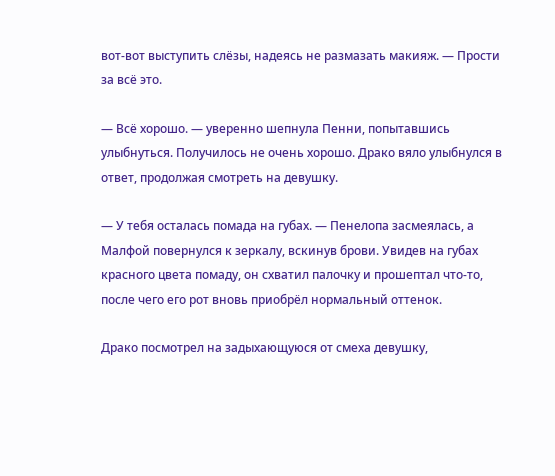вот-вот выступить слёзы, надеясь не размазать макияж. — Прости за всё это.

— Всё хорошо. — уверенно шепнула Пенни, попытавшись улыбнуться. Получилось не очень хорошо. Драко вяло улыбнулся в ответ, продолжая смотреть на девушку.

— У тебя осталась помада на губах. — Пенелопа засмеялась, а Малфой повернулся к зеркалу, вскинув брови. Увидев на губах красного цвета помаду, он схватил палочку и прошептал что-то, после чего его рот вновь приобрёл нормальный оттенок.

Драко посмотрел на задыхающуюся от смеха девушку,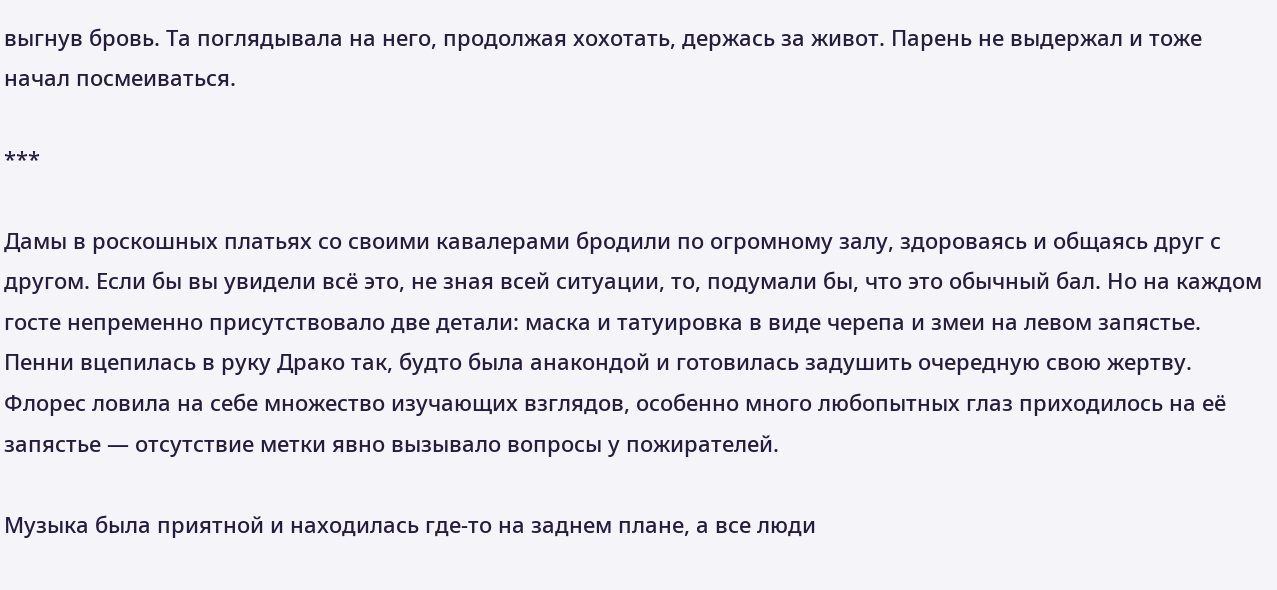выгнув бровь. Та поглядывала на него, продолжая хохотать, держась за живот. Парень не выдержал и тоже начал посмеиваться.

***

Дамы в роскошных платьях со своими кавалерами бродили по огромному залу, здороваясь и общаясь друг с другом. Если бы вы увидели всё это, не зная всей ситуации, то, подумали бы, что это обычный бал. Но на каждом госте непременно присутствовало две детали: маска и татуировка в виде черепа и змеи на левом запястье. Пенни вцепилась в руку Драко так, будто была анакондой и готовилась задушить очередную свою жертву. Флорес ловила на себе множество изучающих взглядов, особенно много любопытных глаз приходилось на её запястье — отсутствие метки явно вызывало вопросы у пожирателей.

Музыка была приятной и находилась где-то на заднем плане, а все люди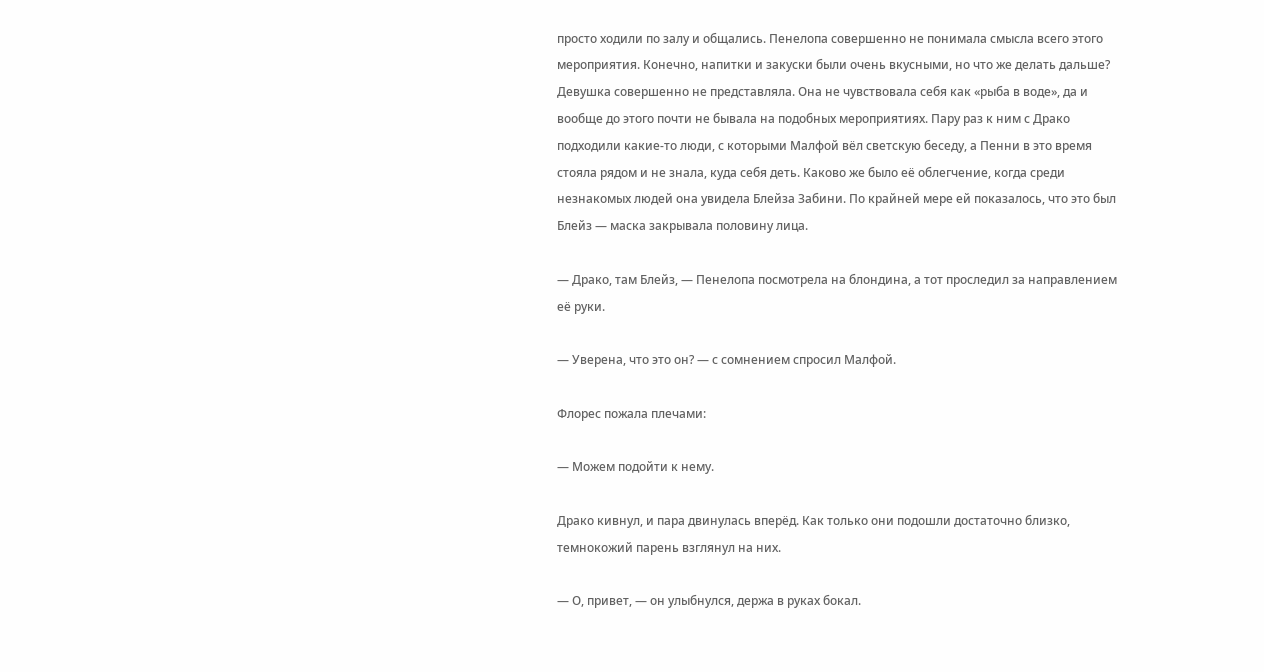просто ходили по залу и общались. Пенелопа совершенно не понимала смысла всего этого мероприятия. Конечно, напитки и закуски были очень вкусными, но что же делать дальше? Девушка совершенно не представляла. Она не чувствовала себя как «рыба в воде», да и вообще до этого почти не бывала на подобных мероприятиях. Пару раз к ним с Драко подходили какие-то люди, с которыми Малфой вёл светскую беседу, а Пенни в это время стояла рядом и не знала, куда себя деть. Каково же было её облегчение, когда среди незнакомых людей она увидела Блейза Забини. По крайней мере ей показалось, что это был Блейз — маска закрывала половину лица.

— Драко, там Блейз, — Пенелопа посмотрела на блондина, а тот проследил за направлением её руки.

— Уверена, что это он? — с сомнением спросил Малфой.

Флорес пожала плечами:

— Можем подойти к нему.

Драко кивнул, и пара двинулась вперёд. Как только они подошли достаточно близко, темнокожий парень взглянул на них.

— О, привет, — он улыбнулся, держа в руках бокал.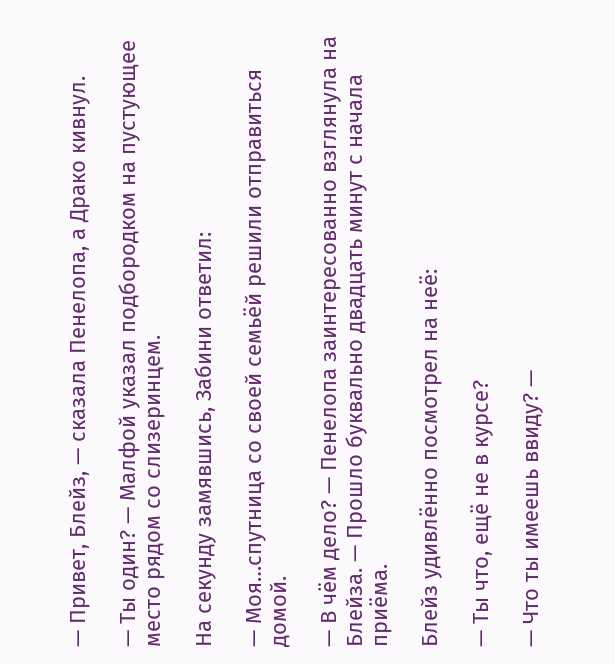— Привет, Блейз, — сказала Пенелопа, а Драко кивнул.

— Ты один? — Малфой указал подбородком на пустующее место рядом со слизеринцем.

На секунду замявшись, Забини ответил:

— Моя…спутница со своей семьёй решили отправиться домой.

— В чём дело? — Пенелопа заинтересованно взглянула на Блейза. — Прошло буквально двадцать минут с начала приёма.

Блейз удивлённо посмотрел на неё:

— Ты что, ещё не в курсе?

— Что ты имеешь ввиду? —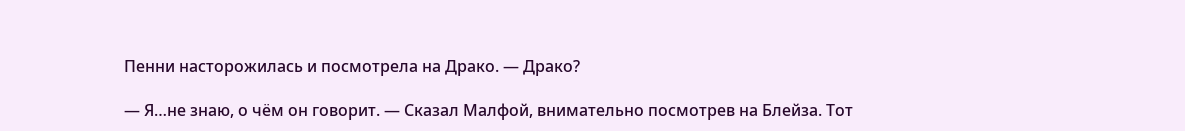Пенни насторожилась и посмотрела на Драко. — Драко?

— Я…не знаю, о чём он говорит. — Сказал Малфой, внимательно посмотрев на Блейза. Тот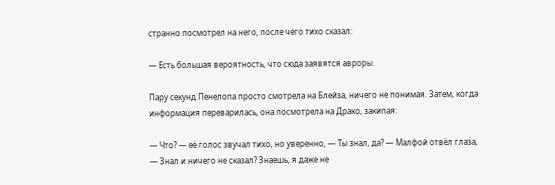странно посмотрел на него, после чего тихо сказал:

— Есть большая вероятность, что сюда заявятся авроры.

Пару секунд Пенелопа просто смотрела на Блейза, ничего не понимая. Затем, когда информация переварилась, она посмотрела на Драко, закипая:

— Что? — её голос звучал тихо, но уверенно, — Ты знал, да? — Малфой отвёл глаза, — Знал и ничего не сказал? Знаешь, я даже не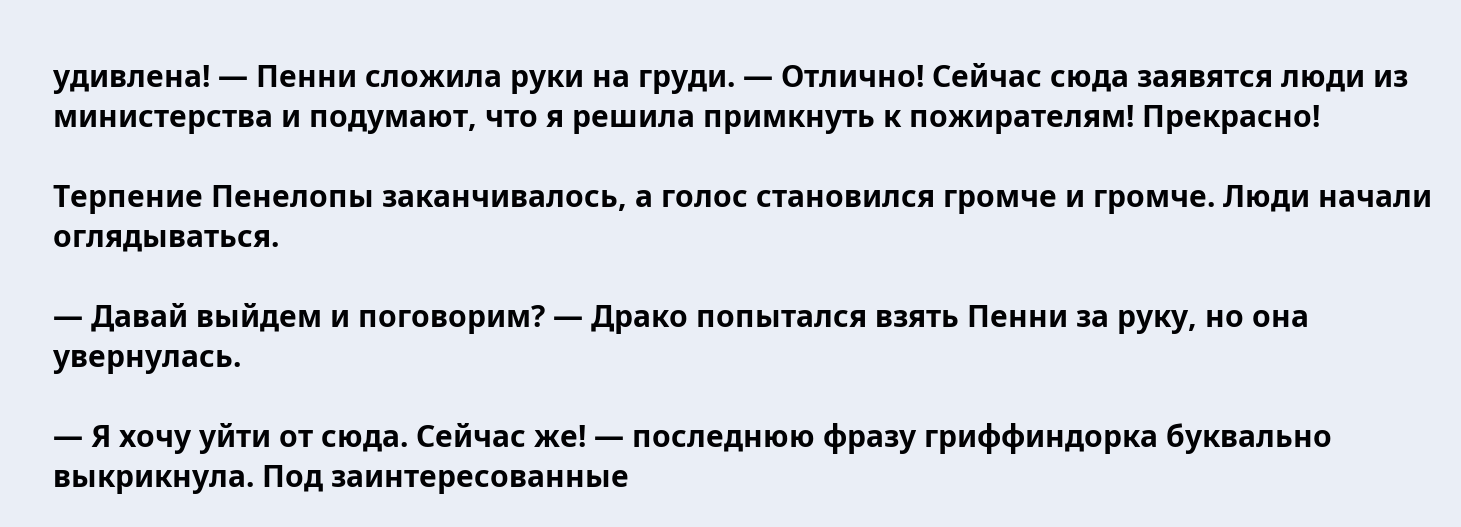удивлена! — Пенни сложила руки на груди. — Отлично! Сейчас сюда заявятся люди из министерства и подумают, что я решила примкнуть к пожирателям! Прекрасно!

Терпение Пенелопы заканчивалось, а голос становился громче и громче. Люди начали оглядываться.

— Давай выйдем и поговорим? — Драко попытался взять Пенни за руку, но она увернулась.

— Я хочу уйти от сюда. Сейчас же! — последнюю фразу гриффиндорка буквально выкрикнула. Под заинтересованные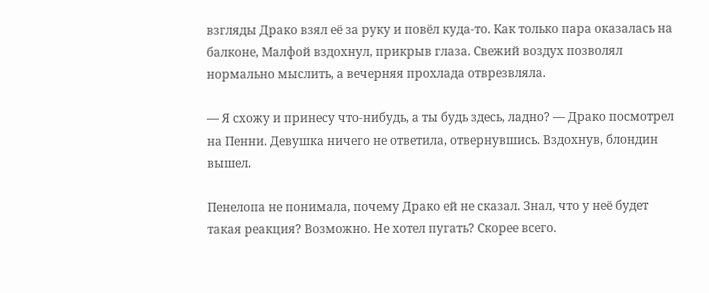взгляды Драко взял её за руку и повёл куда-то. Как только пара оказалась на балконе, Малфой вздохнул, прикрыв глаза. Свежий воздух позволял нормально мыслить, а вечерняя прохлада отврезвляла.

— Я схожу и принесу что-нибудь, а ты будь здесь, ладно? — Драко посмотрел на Пенни. Девушка ничего не ответила, отвернувшись. Вздохнув, блондин вышел.

Пенелопа не понимала, почему Драко ей не сказал. Знал, что у неё будет такая реакция? Возможно. Не хотел пугать? Скорее всего.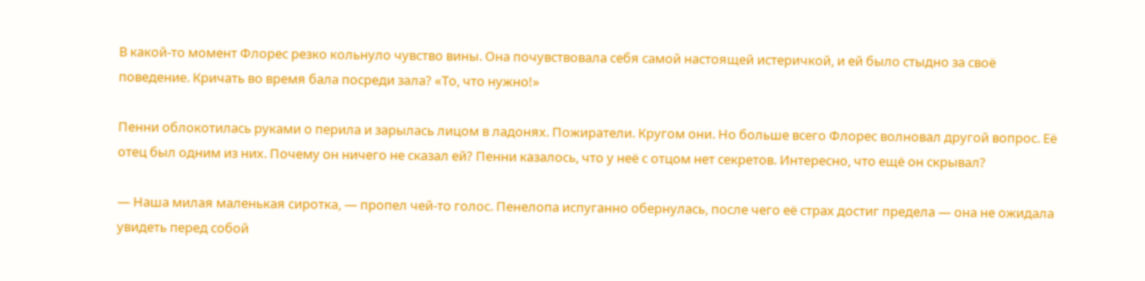В какой-то момент Флорес резко кольнуло чувство вины. Она почувствовала себя самой настоящей истеричкой, и ей было стыдно за своё поведение. Кричать во время бала посреди зала? «То, что нужно!»

Пенни облокотилась руками о перила и зарылась лицом в ладонях. Пожиратели. Кругом они. Но больше всего Флорес волновал другой вопрос. Её отец был одним из них. Почему он ничего не сказал ей? Пенни казалось, что у неё с отцом нет секретов. Интересно, что ещё он скрывал?

— Наша милая маленькая сиротка, — пропел чей-то голос. Пенелопа испуганно обернулась, после чего её страх достиг предела — она не ожидала увидеть перед собой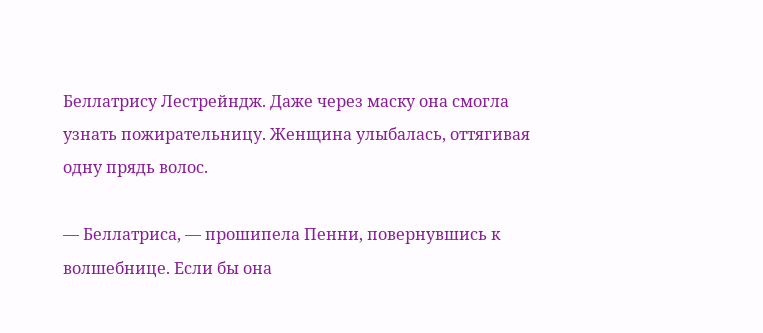Беллатрису Лестрейндж. Даже через маску она смогла узнать пожирательницу. Женщина улыбалась, оттягивая одну прядь волос.

— Беллатриса, — прошипела Пенни, повернувшись к волшебнице. Если бы она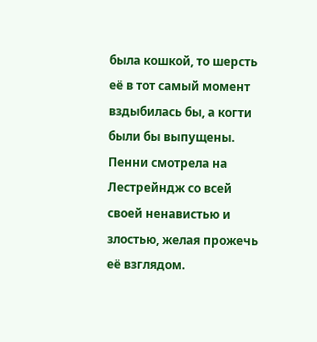была кошкой, то шерсть её в тот самый момент вздыбилась бы, а когти были бы выпущены. Пенни смотрела на Лестрейндж со всей своей ненавистью и злостью, желая прожечь её взглядом.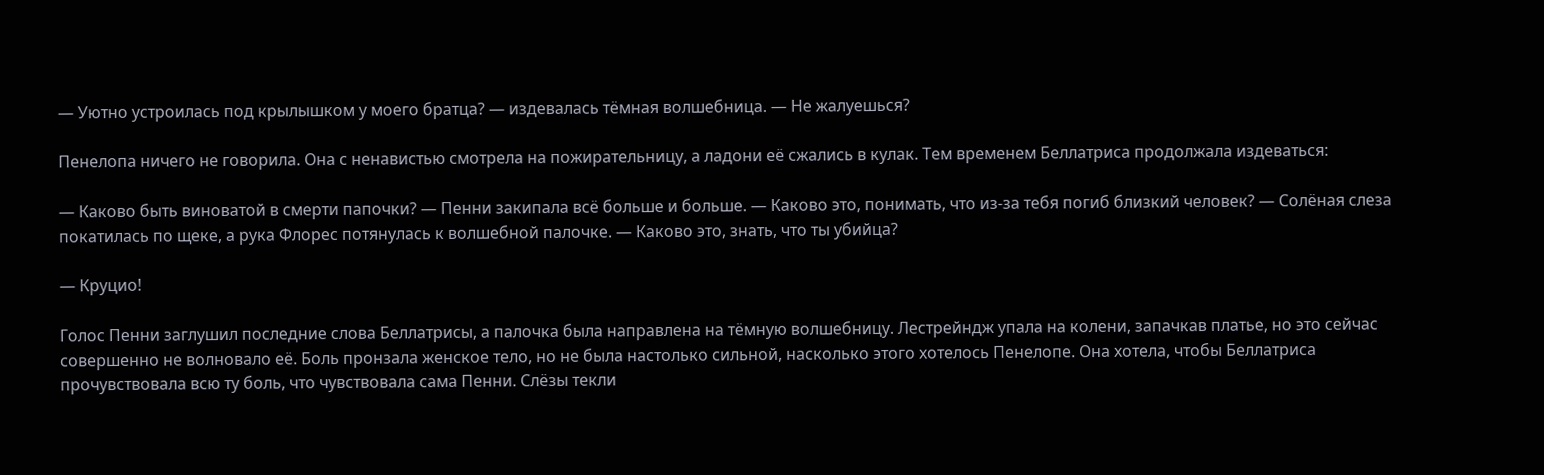— Уютно устроилась под крылышком у моего братца? — издевалась тёмная волшебница. — Не жалуешься?

Пенелопа ничего не говорила. Она с ненавистью смотрела на пожирательницу, а ладони её сжались в кулак. Тем временем Беллатриса продолжала издеваться:

— Каково быть виноватой в смерти папочки? — Пенни закипала всё больше и больше. — Каково это, понимать, что из-за тебя погиб близкий человек? — Солёная слеза покатилась по щеке, а рука Флорес потянулась к волшебной палочке. — Каково это, знать, что ты убийца?

— Круцио!

Голос Пенни заглушил последние слова Беллатрисы, а палочка была направлена на тёмную волшебницу. Лестрейндж упала на колени, запачкав платье, но это сейчас совершенно не волновало её. Боль пронзала женское тело, но не была настолько сильной, насколько этого хотелось Пенелопе. Она хотела, чтобы Беллатриса прочувствовала всю ту боль, что чувствовала сама Пенни. Слёзы текли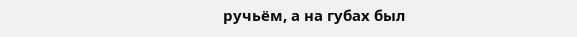ручьём, а на губах был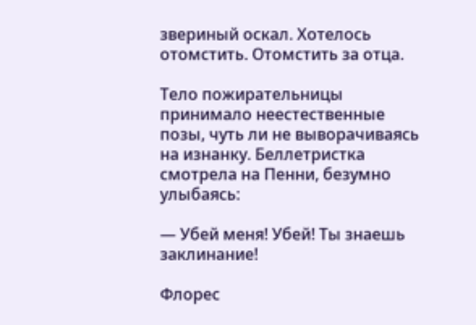звериный оскал. Хотелось отомстить. Отомстить за отца.

Тело пожирательницы принимало неестественные позы, чуть ли не выворачиваясь на изнанку. Беллетристка смотрела на Пенни, безумно улыбаясь:

— Убей меня! Убей! Ты знаешь заклинание!

Флорес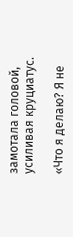замотала головой, усиливая круциатус.

«Что я делаю? Я не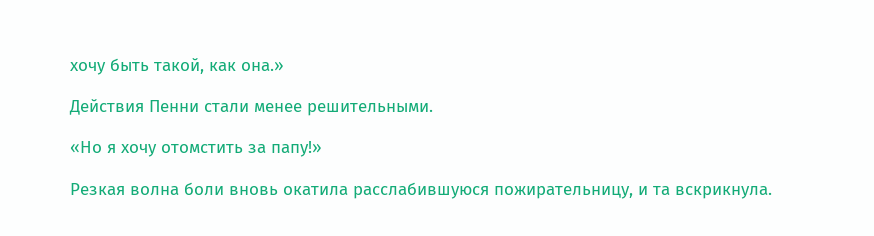хочу быть такой, как она.»

Действия Пенни стали менее решительными.

«Но я хочу отомстить за папу!»

Резкая волна боли вновь окатила расслабившуюся пожирательницу, и та вскрикнула.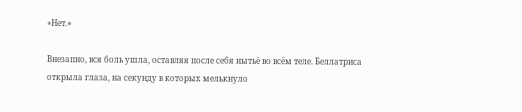«Нет.»

Внезапно, вся боль ушла, оставляя после себя нытьё во всём теле. Беллатриса открыла глаза, на секунду в которых мелькнуло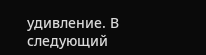удивление. В следующий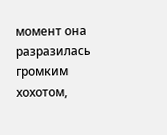момент она разразилась громким хохотом,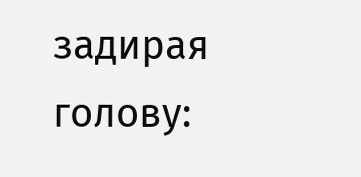задирая голову: